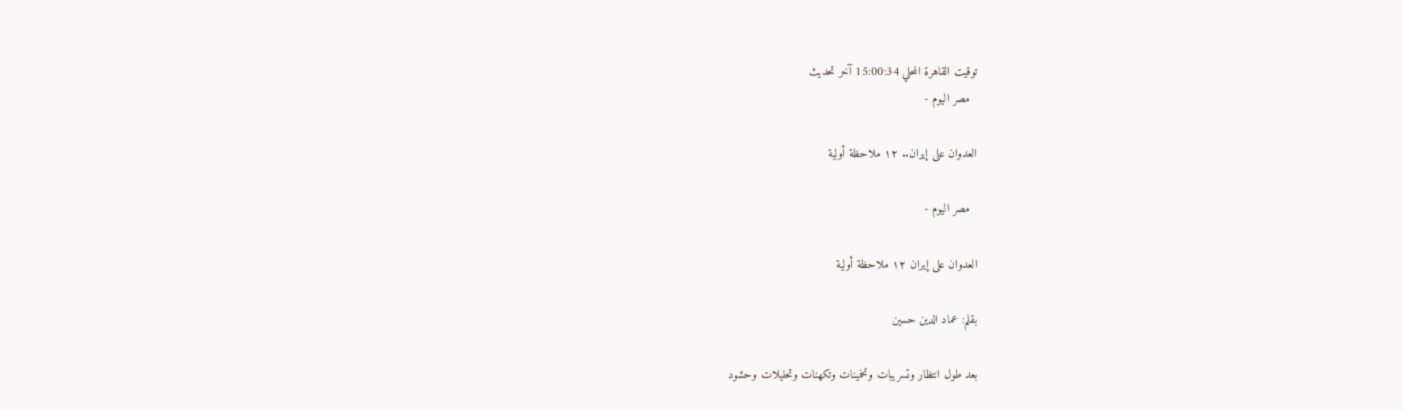توقيت القاهرة المحلي 15:00:34 آخر تحديث
  مصر اليوم -

العدوان على إيران.. ١٢ ملاحظة أولية

  مصر اليوم -

العدوان على إيران ١٢ ملاحظة أولية

بقلم: عماد الدين حسين

بعد طول انتظار وتسريبات وتخمينات وتكهنات وتحليلات وحشود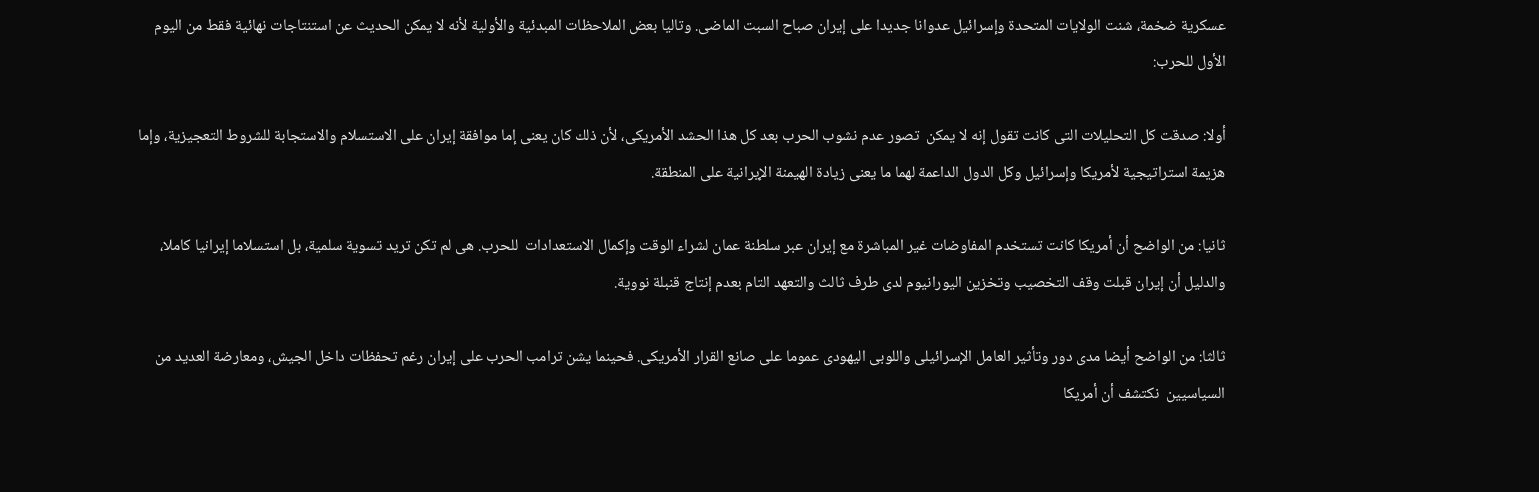عسكرية ضخمة، شنت الولايات المتحدة وإسرائيل عدوانا جديدا على إيران صباح السبت الماضى. وتاليا بعض الملاحظات المبدئية والأولية لأنه لا يمكن الحديث عن استنتاجات نهائية فقط من اليوم الأول للحرب:

أولا: صدقت كل التحليلات التى كانت تقول إنه لا يمكن  تصور عدم نشوب الحرب بعد كل هذا الحشد الأمريكى، لأن ذلك كان يعنى إما موافقة إيران على الاستسلام والاستجابة للشروط التعجيزية، وإما هزيمة استراتيجية لأمريكا وإسرائيل وكل الدول الداعمة لهما ما يعنى زيادة الهيمنة الإيرانية على المنطقة.

ثانيا: من الواضح أن أمريكا كانت تستخدم المفاوضات غير المباشرة مع إيران عبر سلطنة عمان لشراء الوقت وإكمال الاستعدادات  للحرب. هى لم تكن تريد تسوية سلمية، بل استسلاما إيرانيا كاملا، والدليل أن إيران قبلت وقف التخصيب وتخزين اليورانيوم لدى طرف ثالث والتعهد التام بعدم إنتاج قنبلة نووية.

ثالثا: من الواضح أيضا مدى دور وتأثير العامل الإسرائيلى واللوبى اليهودى عموما على صانع القرار الأمريكى. فحينما يشن ترامب الحرب على إيران رغم تحفظات داخل الجيش، ومعارضة العديد من السياسيين  نكتشف أن أمريكا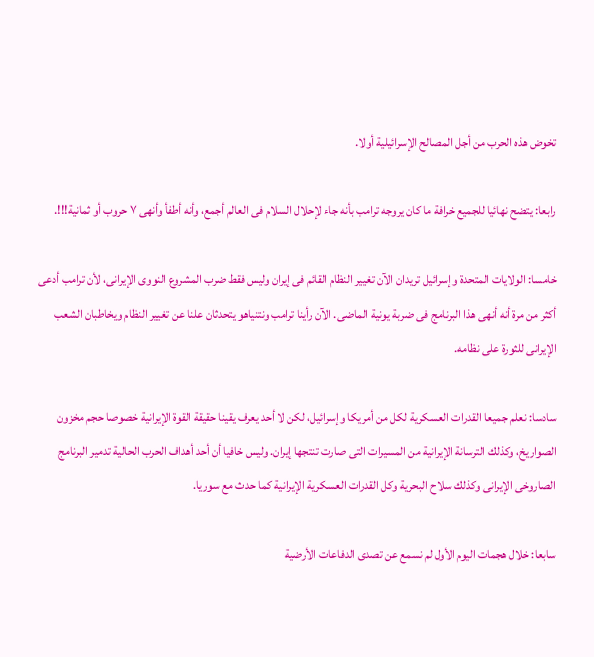تخوض هذه الحرب من أجل المصالح الإسرائيلية أولا.

رابعا: يتضح نهائيا للجميع خرافة ما كان يروجه ترامب بأنه جاء لإحلال السلام فى العالم أجمع، وأنه أطفأ وأنهى ٧ حروب أو ثمانية!!!.

خامسا: الولايات المتحدة وإسرائيل تريدان الآن تغيير النظام القائم فى إيران وليس فقط ضرب المشروع النووى الإيرانى، لأن ترامب أدعى أكثر من مرة أنه أنهى هذا البرنامج فى ضربة يونية الماضى. الآن رأينا ترامب ونتنياهو يتحدثان علنا عن تغيير النظام ويخاطبان الشعب الإيرانى للثورة على نظامه.

سادسا: نعلم جميعا القدرات العسكرية لكل من أمريكا وإسرائيل، لكن لا أحد يعرف يقينا حقيقة القوة الإيرانية خصوصا حجم مخزون الصواريخ، وكذلك الترسانة الإيرانية من المسيرات التى صارت تنتجها إيران. وليس خافيا أن أحد أهداف الحرب الحالية تدمير البرنامج الصاروخى الإيرانى وكذلك سلاح البحرية وكل القدرات العسكرية الإيرانية كما حدث مع سوريا.

سابعا: خلال هجمات اليوم الأول لم نسمع عن تصدى الدفاعات الأرضية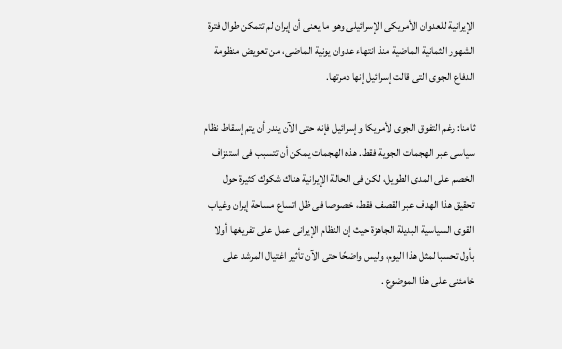الإيرانية للعدوان الأمريكى الإسرائيلى وهو ما يعنى أن إيران لم تتمكن طوال فترة الشهور الثمانية الماضية منذ انتهاء عدوان يونية الماضى، من تعويض منظومة الدفاع الجوى التى قالت إسرائيل إنها دمرتها.

ثامنا: رغم التفوق الجوى لأمريكا وإسرائيل فإنه حتى الآن يندر أن يتم إسقاط نظام سياسى عبر الهجمات الجوية فقط. هذه الهجمات يمكن أن تتسبب فى استنزاف الخصم على المدى الطويل، لكن فى الحالة الإيرانية هناك شكوك كثيرة حول تحقيق هذا الهدف عبر القصف فقط، خصوصا فى ظل اتساع مساحة إيران وغياب القوى السياسية البديلة الجاهزة حيث إن النظام الإيرانى عمل على تفريغها أولا بأول تحسبا لمثل هذا اليوم، وليس واضحًا حتى الآن تأثير اغتيال المرشد على خامئنى على هذا الموضوع .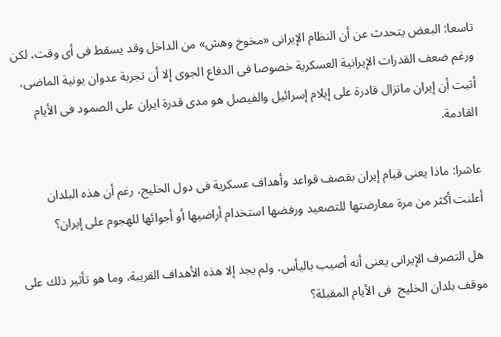تاسعا: البعض يتحدث عن أن النظام الإيرانى «مخوخ وهش» من الداخل وقد يسقط فى أى وقت، لكن ورغم ضعف القدرات الإيرانية العسكرية خصوصا فى الدفاع الجوى إلا أن تجربة عدوان يونية الماضى، أثبت أن إيران ماتزال قادرة على إيلام إسرائيل والفيصل هو مدى قدرة ايران على الصمود فى الأيام القادمة.

عاشرا: ماذا يعنى قيام إيران بقصف قواعد وأهداف عسكرية فى دول الخليج، رغم أن هذه البلدان أعلنت أكثر من مرة معارضتها للتصعيد ورفضها استخدام أراضيها أو أجوائها للهجوم على إيران؟

 هل التصرف الإيرانى يعنى أنه أصيب باليأس، ولم يجد إلا هذه الأهداف القريبة، وما هو تأثير ذلك على موقف بلدان الخليج  فى الأيام المقبلة؟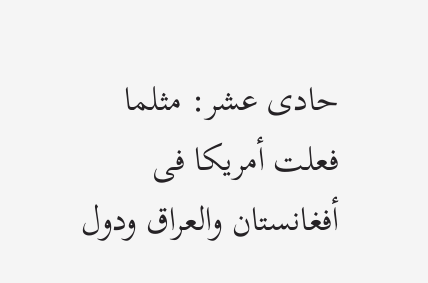حادى عشر: مثلما فعلت أمريكا فى أفغانستان والعراق ودول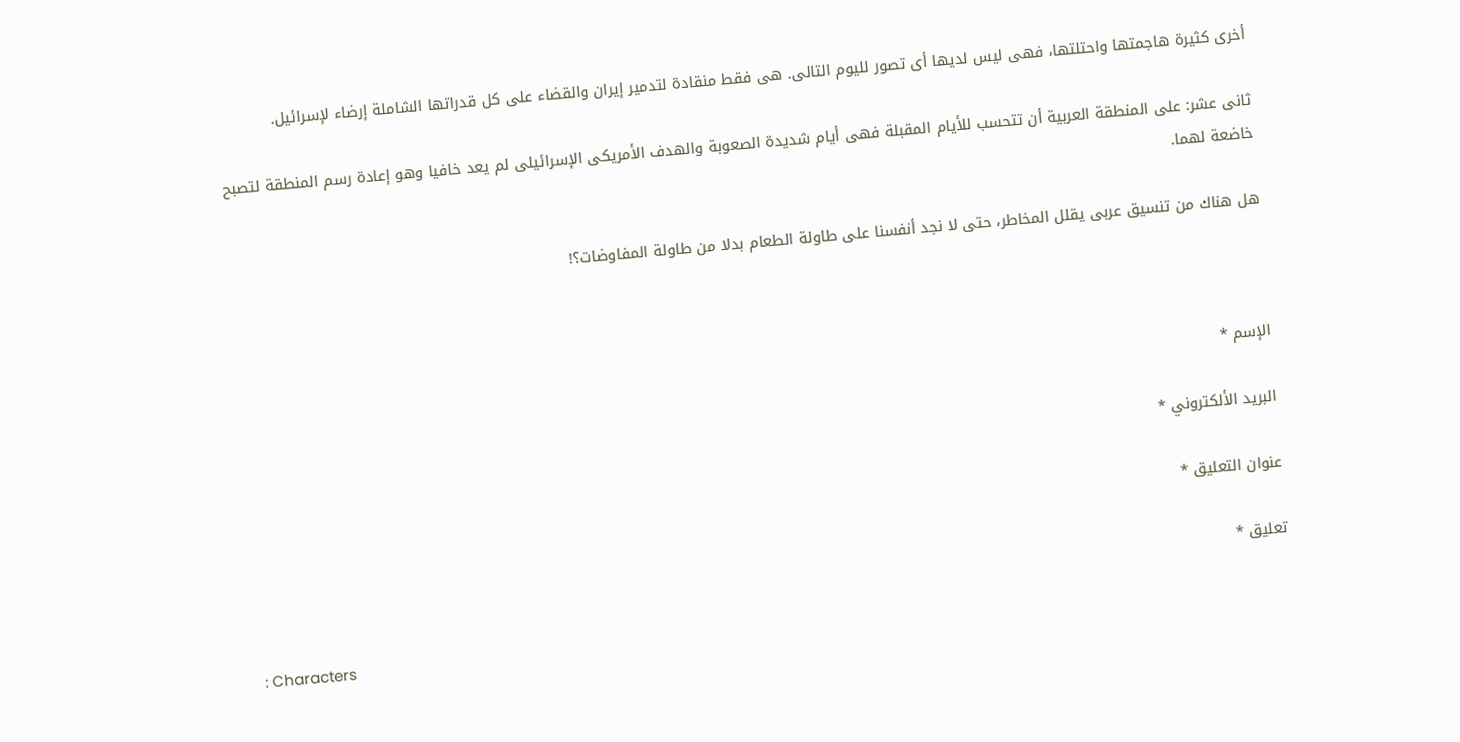أخرى كثيرة هاجمتها واحتلتها، فهى ليس لديها أى تصور لليوم التالى. هى فقط منقادة لتدمير إيران والقضاء على كل قدراتها الشاملة إرضاء لإسرائيل.

ثانى عشر: على المنطقة العربية أن تتحسب للأيام المقبلة فهى أيام شديدة الصعوبة والهدف الأمريكى الإسرائيلى لم يعد خافيا وهو إعادة رسم المنطقة لتصبح خاضعة لهما.

هل هناك من تنسيق عربى يقلل المخاطر، حتى لا نجد أنفسنا على طاولة الطعام بدلا من طاولة المفاوضات؟!



الإسم *

البريد الألكتروني *

عنوان التعليق *

تعليق *

: Characters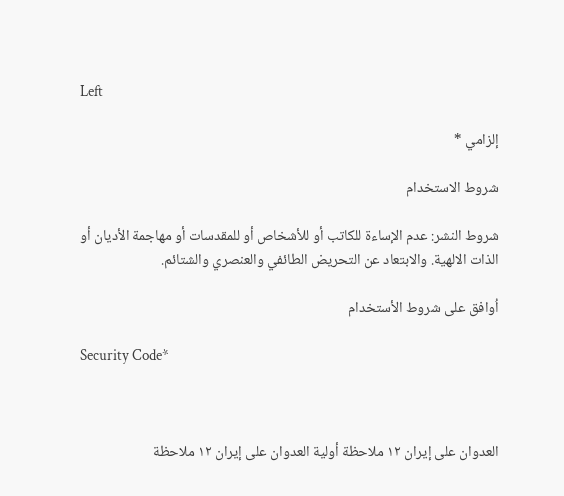Left

إلزامي *

شروط الاستخدام

شروط النشر: عدم الإساءة للكاتب أو للأشخاص أو للمقدسات أو مهاجمة الأديان أو الذات الالهية. والابتعاد عن التحريض الطائفي والعنصري والشتائم.

اُوافق على شروط الأستخدام

Security Code*



العدوان على إيران ١٢ ملاحظة أولية العدوان على إيران ١٢ ملاحظة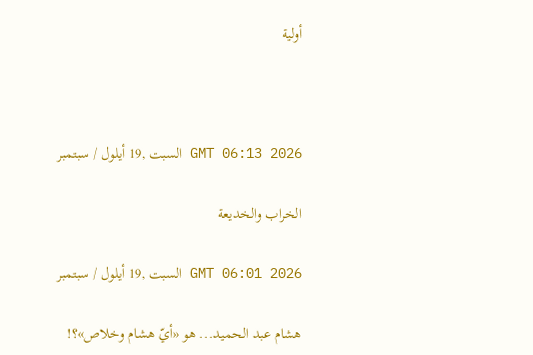أولية



GMT 06:13 2026 السبت ,19 أيلول / سبتمبر

الخراب والخديعة

GMT 06:01 2026 السبت ,19 أيلول / سبتمبر

هشام عبد الحميد... هو «أيّ هشام وخلاص»؟!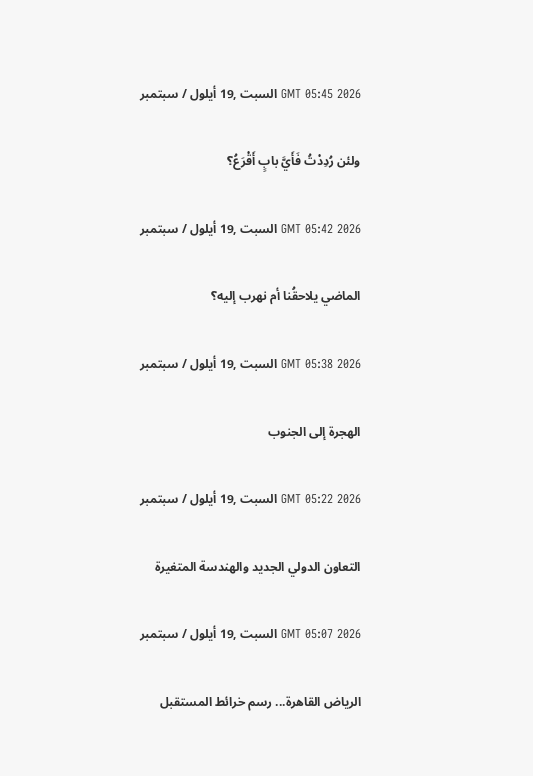GMT 05:45 2026 السبت ,19 أيلول / سبتمبر

ولئن رُدِدْتُ فَأَيَّ بابٍ أَقْرَعُ؟

GMT 05:42 2026 السبت ,19 أيلول / سبتمبر

الماضي يلاحقُنا أم نهرب إليه؟

GMT 05:38 2026 السبت ,19 أيلول / سبتمبر

الهجرة إلى الجنوب

GMT 05:22 2026 السبت ,19 أيلول / سبتمبر

التعاون الدولي الجديد والهندسة المتغيرة

GMT 05:07 2026 السبت ,19 أيلول / سبتمبر

الرياض القاهرة... رسم خرائط المستقبل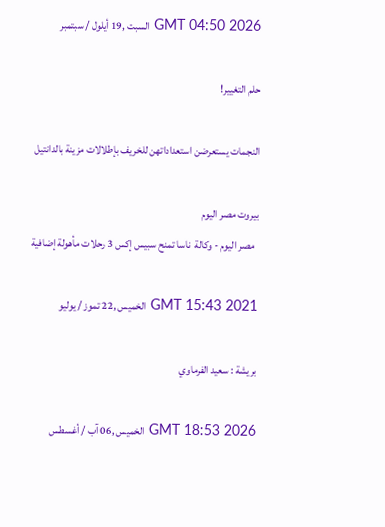GMT 04:50 2026 السبت ,19 أيلول / سبتمبر

حلم التغيير!

النجمات يستعرضن استعداداتهن للخريف بإطلالات مزينة بالدانتيل

بيروت مصر اليوم
  مصر اليوم - وكالة  ناسا تمنح سبيس إكس 3 رحلات مأهولة إضافية

GMT 15:43 2021 الخميس ,22 تموز / يوليو

بريشة : سعيد الفرماوي

GMT 18:53 2026 الخميس ,06 آب / أغسطس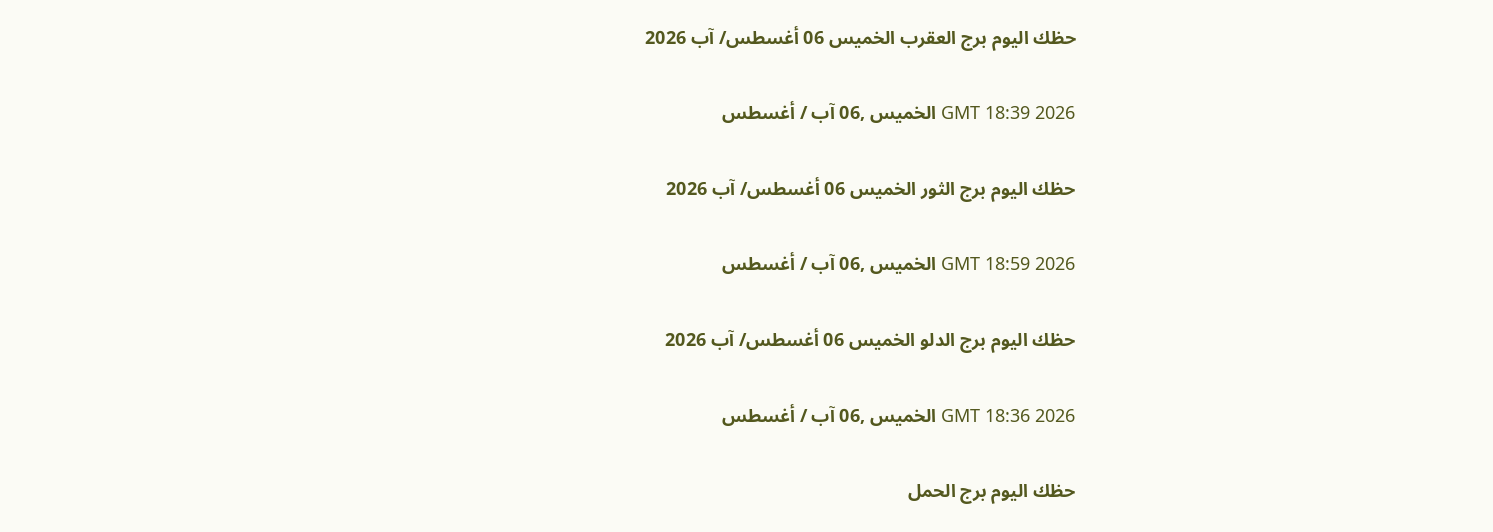حظك اليوم برج العقرب الخميس 06 أغسطس/ آب 2026

GMT 18:39 2026 الخميس ,06 آب / أغسطس

حظك اليوم برج الثور الخميس 06 أغسطس/ آب 2026

GMT 18:59 2026 الخميس ,06 آب / أغسطس

حظك اليوم برج الدلو الخميس 06 أغسطس/ آب 2026

GMT 18:36 2026 الخميس ,06 آب / أغسطس

حظك اليوم برج الحمل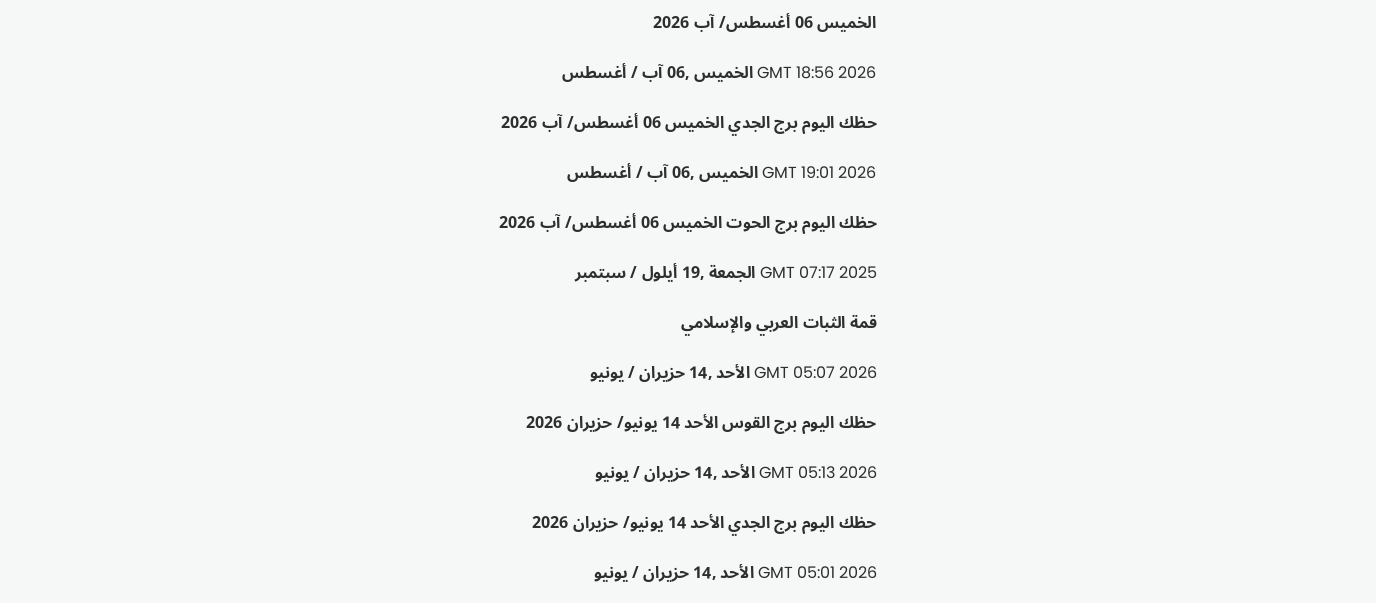الخميس 06 أغسطس/ آب 2026

GMT 18:56 2026 الخميس ,06 آب / أغسطس

حظك اليوم برج الجدي الخميس 06 أغسطس/ آب 2026

GMT 19:01 2026 الخميس ,06 آب / أغسطس

حظك اليوم برج الحوت الخميس 06 أغسطس/ آب 2026

GMT 07:17 2025 الجمعة ,19 أيلول / سبتمبر

قمة الثبات العربي والإسلامي

GMT 05:07 2026 الأحد ,14 حزيران / يونيو

حظك اليوم برج القوس الأحد 14 يونيو/ حزيران 2026

GMT 05:13 2026 الأحد ,14 حزيران / يونيو

حظك اليوم برج الجدي الأحد 14 يونيو/ حزيران 2026

GMT 05:01 2026 الأحد ,14 حزيران / يونيو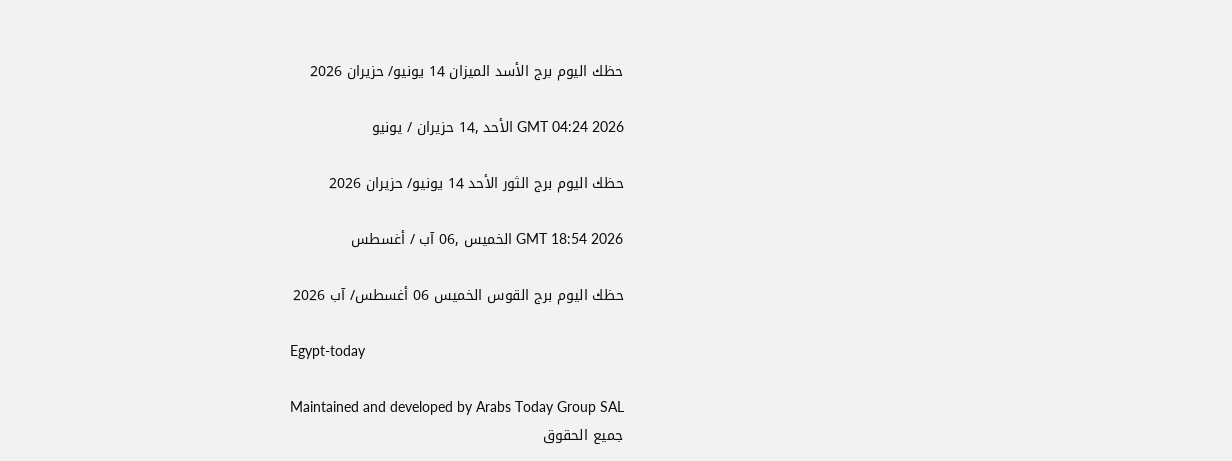حظك اليوم برج الأسد الميزان 14 يونيو/ حزيران 2026

GMT 04:24 2026 الأحد ,14 حزيران / يونيو

حظك اليوم برج الثور الأحد 14 يونيو/ حزيران 2026

GMT 18:54 2026 الخميس ,06 آب / أغسطس

حظك اليوم برج القوس الخميس 06 أغسطس/ آب 2026

Egypt-today

Maintained and developed by Arabs Today Group SAL
جميع الحقوق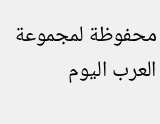محفوظة لمجموعة العرب اليوم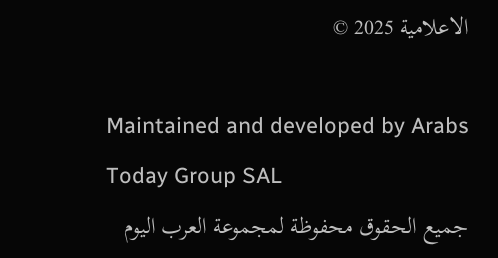الاعلامية 2025 ©

Maintained and developed by Arabs Today Group SAL
جميع الحقوق محفوظة لمجموعة العرب اليوم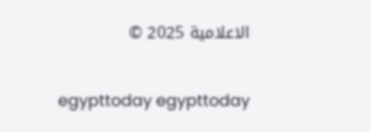الاعلامية 2025 ©

egypttoday egypttoday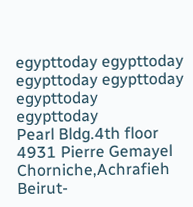egypttoday egypttoday
egypttoday egypttoday egypttoday
egypttoday
Pearl Bldg.4th floor 4931 Pierre Gemayel Chorniche,Achrafieh Beirut-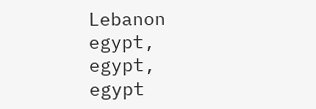Lebanon
egypt, egypt, egypt